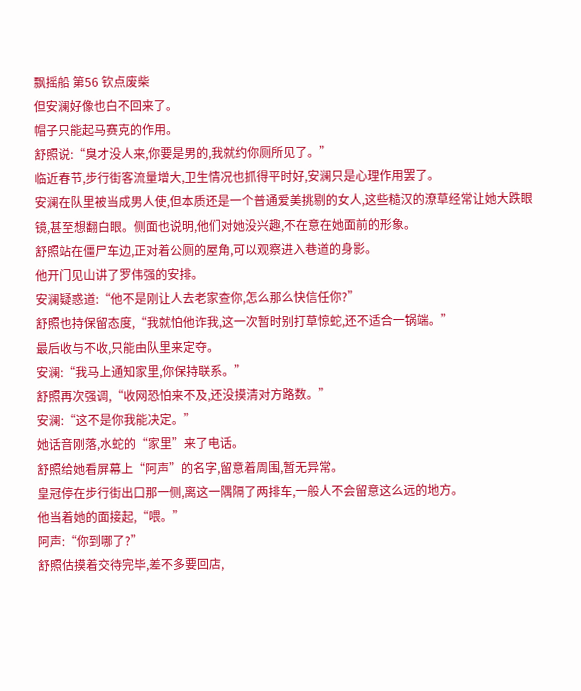飘摇船 第56 钦点废柴
但安澜好像也白不回来了。
帽子只能起马赛克的作用。
舒照说:“臭才没人来,你要是男的,我就约你厕所见了。”
临近春节,步行街客流量增大,卫生情况也抓得平时好,安澜只是心理作用罢了。
安澜在队里被当成男人使,但本质还是一个普通爱美挑剔的女人,这些糙汉的潦草经常让她大跌眼镜,甚至想翻白眼。侧面也说明,他们对她没兴趣,不在意在她面前的形象。
舒照站在僵尸车边,正对着公厕的屋角,可以观察进入巷道的身影。
他开门见山讲了罗伟强的安排。
安澜疑惑道:“他不是刚让人去老家查你,怎么那么快信任你?”
舒照也持保留态度,“我就怕他诈我,这一次暂时别打草惊蛇,还不适合一锅端。”
最后收与不收,只能由队里来定夺。
安澜:“我马上通知家里,你保持联系。”
舒照再次强调,“收网恐怕来不及,还没摸清对方路数。”
安澜:“这不是你我能决定。”
她话音刚落,水蛇的“家里”来了电话。
舒照给她看屏幕上“阿声”的名字,留意着周围,暂无异常。
皇冠停在步行街出口那一侧,离这一隅隔了两排车,一般人不会留意这么远的地方。
他当着她的面接起,“喂。”
阿声:“你到哪了?”
舒照估摸着交待完毕,差不多要回店,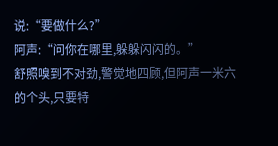说:“要做什么?”
阿声:“问你在哪里,躲躲闪闪的。”
舒照嗅到不对劲,警觉地四顾,但阿声一米六的个头,只要特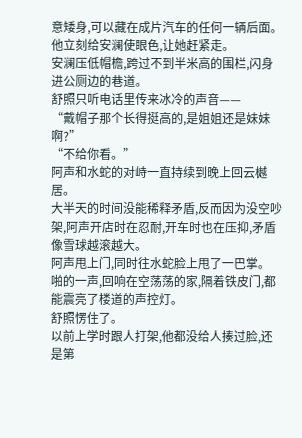意矮身,可以藏在成片汽车的任何一辆后面。
他立刻给安澜使眼色,让她赶紧走。
安澜压低帽檐,跨过不到半米高的围栏,闪身进公厕边的巷道。
舒照只听电话里传来冰冷的声音——
“戴帽子那个长得挺高的,是姐姐还是妹妹啊?”
“不给你看。”
阿声和水蛇的对峙一直持续到晚上回云樾居。
大半天的时间没能稀释矛盾,反而因为没空吵架,阿声开店时在忍耐,开车时也在压抑,矛盾像雪球越滚越大。
阿声甩上门,同时往水蛇脸上甩了一巴掌。
啪的一声,回响在空荡荡的家,隔着铁皮门,都能震亮了楼道的声控灯。
舒照愣住了。
以前上学时跟人打架,他都没给人揍过脸,还是第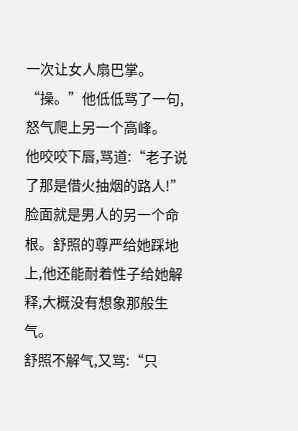一次让女人扇巴掌。
“操。”他低低骂了一句,怒气爬上另一个高峰。
他咬咬下唇,骂道:“老子说了那是借火抽烟的路人!”
脸面就是男人的另一个命根。舒照的尊严给她踩地上,他还能耐着性子给她解释,大概没有想象那般生气。
舒照不解气,又骂:“只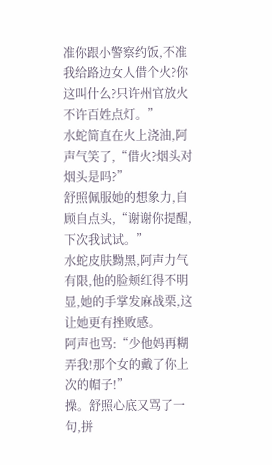准你跟小警察约饭,不准我给路边女人借个火?你这叫什么?只许州官放火不许百姓点灯。”
水蛇简直在火上浇油,阿声气笑了,“借火?烟头对烟头是吗?”
舒照佩服她的想象力,自顾自点头,“谢谢你提醒,下次我试试。”
水蛇皮肤黝黑,阿声力气有限,他的脸颊红得不明显,她的手掌发麻战栗,这让她更有挫败感。
阿声也骂:“少他妈再糊弄我!那个女的戴了你上次的帽子!”
操。舒照心底又骂了一句,拼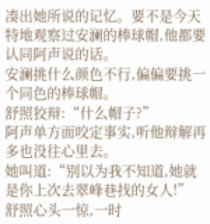凑出她所说的记忆。要不是今天特地观察过安澜的棒球帽,他都要认同阿声说的话。
安澜挑什么颜色不行,偏偏要挑一个同色的棒球帽。
舒照狡辩:“什么帽子?”
阿声单方面咬定事实,听他辩解再多也没往心里去。
她叫道:“别以为我不知道,她就是你上次去翠峰巷找的女人!”
舒照心头一惊,一时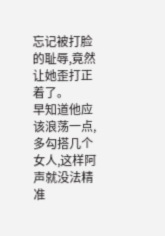忘记被打脸的耻辱,竟然让她歪打正着了。
早知道他应该浪荡一点,多勾搭几个女人,这样阿声就没法精准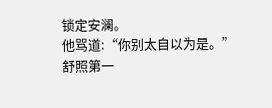锁定安澜。
他骂道:“你别太自以为是。”
舒照第一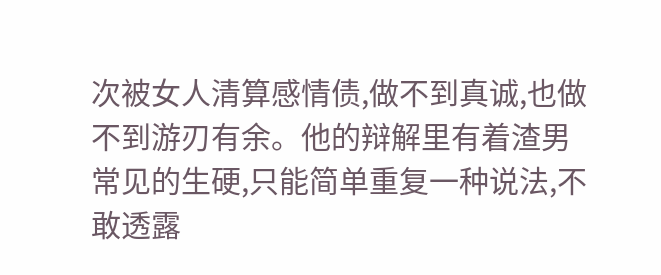次被女人清算感情债,做不到真诚,也做不到游刃有余。他的辩解里有着渣男常见的生硬,只能简单重复一种说法,不敢透露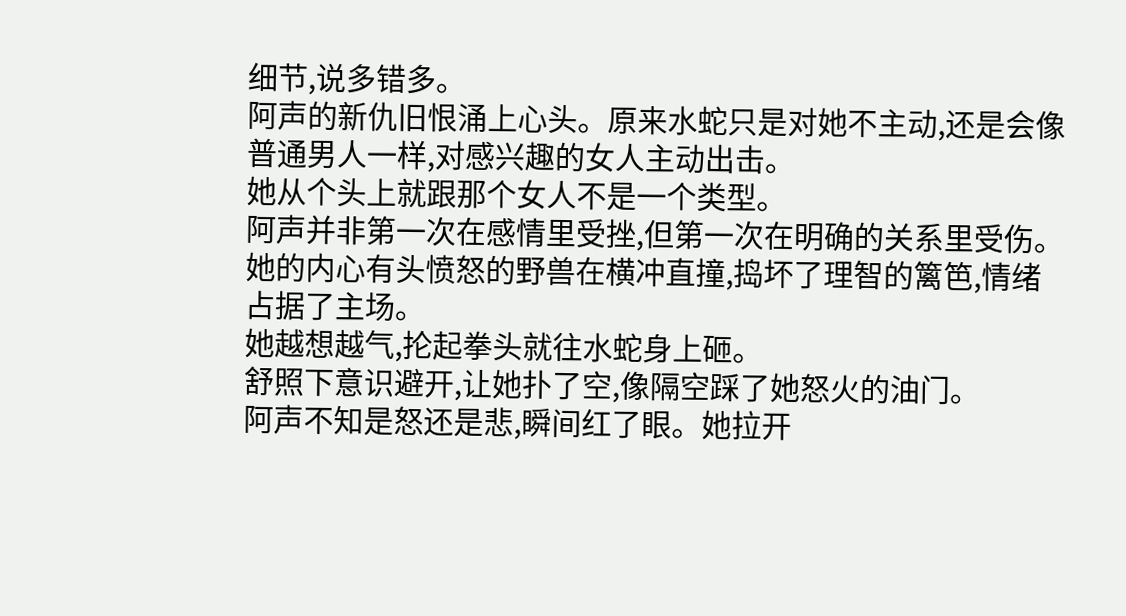细节,说多错多。
阿声的新仇旧恨涌上心头。原来水蛇只是对她不主动,还是会像普通男人一样,对感兴趣的女人主动出击。
她从个头上就跟那个女人不是一个类型。
阿声并非第一次在感情里受挫,但第一次在明确的关系里受伤。她的内心有头愤怒的野兽在横冲直撞,捣坏了理智的篱笆,情绪占据了主场。
她越想越气,抡起拳头就往水蛇身上砸。
舒照下意识避开,让她扑了空,像隔空踩了她怒火的油门。
阿声不知是怒还是悲,瞬间红了眼。她拉开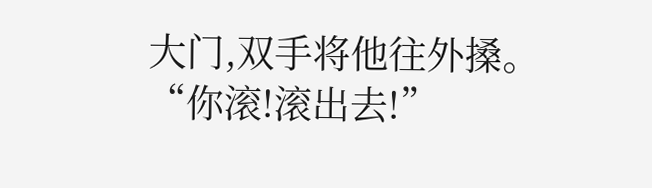大门,双手将他往外搡。
“你滚!滚出去!”